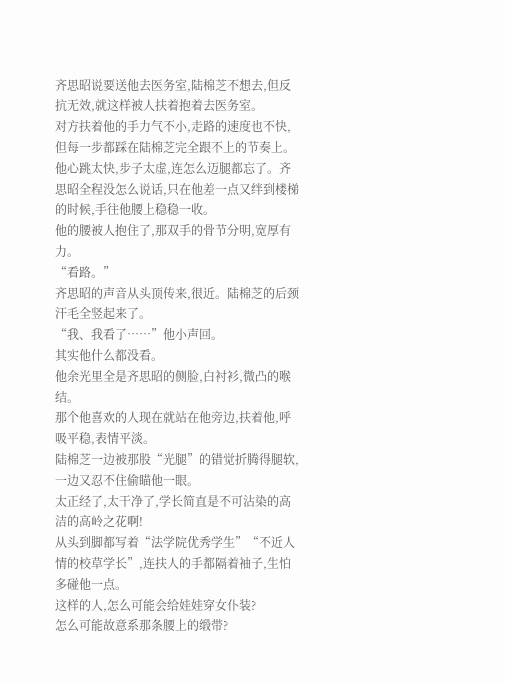齐思昭说要送他去医务室,陆棉芝不想去,但反抗无效,就这样被人扶着抱着去医务室。
对方扶着他的手力气不小,走路的速度也不快,但每一步都踩在陆棉芝完全跟不上的节奏上。他心跳太快,步子太虚,连怎么迈腿都忘了。齐思昭全程没怎么说话,只在他差一点又绊到楼梯的时候,手往他腰上稳稳一收。
他的腰被人抱住了,那双手的骨节分明,宽厚有力。
“看路。”
齐思昭的声音从头顶传来,很近。陆棉芝的后颈汗毛全竖起来了。
“我、我看了……”他小声回。
其实他什么都没看。
他余光里全是齐思昭的侧脸,白衬衫,微凸的喉结。
那个他喜欢的人现在就站在他旁边,扶着他,呼吸平稳,表情平淡。
陆棉芝一边被那股“光腿”的错觉折腾得腿软,一边又忍不住偷瞄他一眼。
太正经了,太干净了,学长简直是不可沾染的高洁的高岭之花啊!
从头到脚都写着“法学院优秀学生”“不近人情的校草学长”,连扶人的手都隔着袖子,生怕多碰他一点。
这样的人,怎么可能会给娃娃穿女仆装?
怎么可能故意系那条腰上的缎带?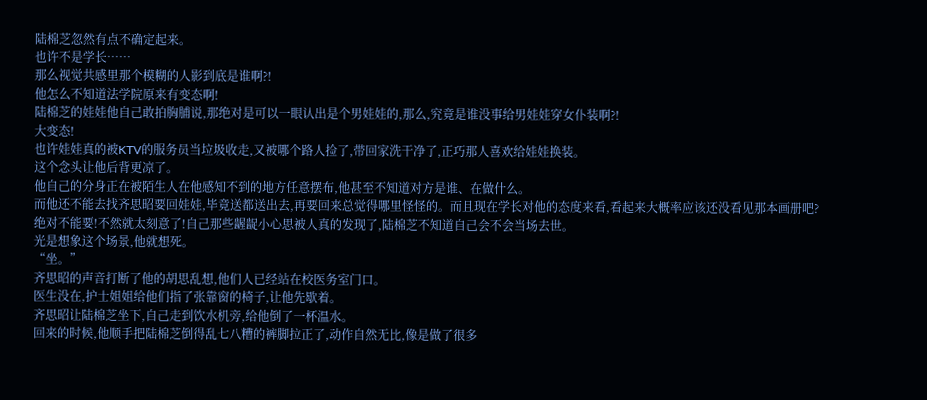陆棉芝忽然有点不确定起来。
也许不是学长……
那么视觉共感里那个模糊的人影到底是谁啊?!
他怎么不知道法学院原来有变态啊!
陆棉芝的娃娃他自己敢拍胸脯说,那绝对是可以一眼认出是个男娃娃的,那么,究竟是谁没事给男娃娃穿女仆装啊?!
大变态!
也许娃娃真的被KTV的服务员当垃圾收走,又被哪个路人捡了,带回家洗干净了,正巧那人喜欢给娃娃换装。
这个念头让他后背更凉了。
他自己的分身正在被陌生人在他感知不到的地方任意摆布,他甚至不知道对方是谁、在做什么。
而他还不能去找齐思昭要回娃娃,毕竟送都送出去,再要回来总觉得哪里怪怪的。而且现在学长对他的态度来看,看起来大概率应该还没看见那本画册吧?
绝对不能要!不然就太刻意了!自己那些龌龊小心思被人真的发现了,陆棉芝不知道自己会不会当场去世。
光是想象这个场景,他就想死。
“坐。”
齐思昭的声音打断了他的胡思乱想,他们人已经站在校医务室门口。
医生没在,护士姐姐给他们指了张靠窗的椅子,让他先歇着。
齐思昭让陆棉芝坐下,自己走到饮水机旁,给他倒了一杯温水。
回来的时候,他顺手把陆棉芝倒得乱七八糟的裤脚拉正了,动作自然无比,像是做了很多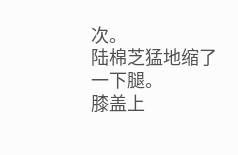次。
陆棉芝猛地缩了一下腿。
膝盖上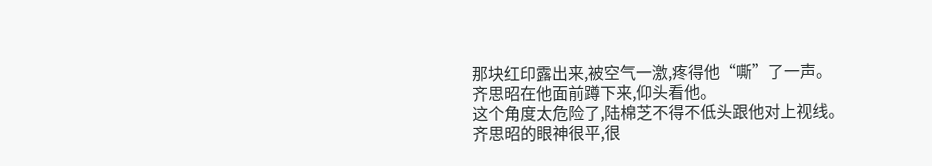那块红印露出来,被空气一激,疼得他“嘶”了一声。
齐思昭在他面前蹲下来,仰头看他。
这个角度太危险了,陆棉芝不得不低头跟他对上视线。
齐思昭的眼神很平,很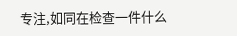专注,如同在检查一件什么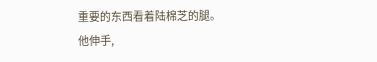重要的东西看着陆棉芝的腿。
他伸手,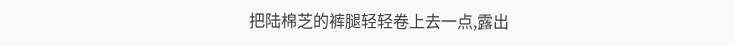把陆棉芝的裤腿轻轻卷上去一点,露出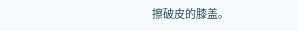擦破皮的膝盖。